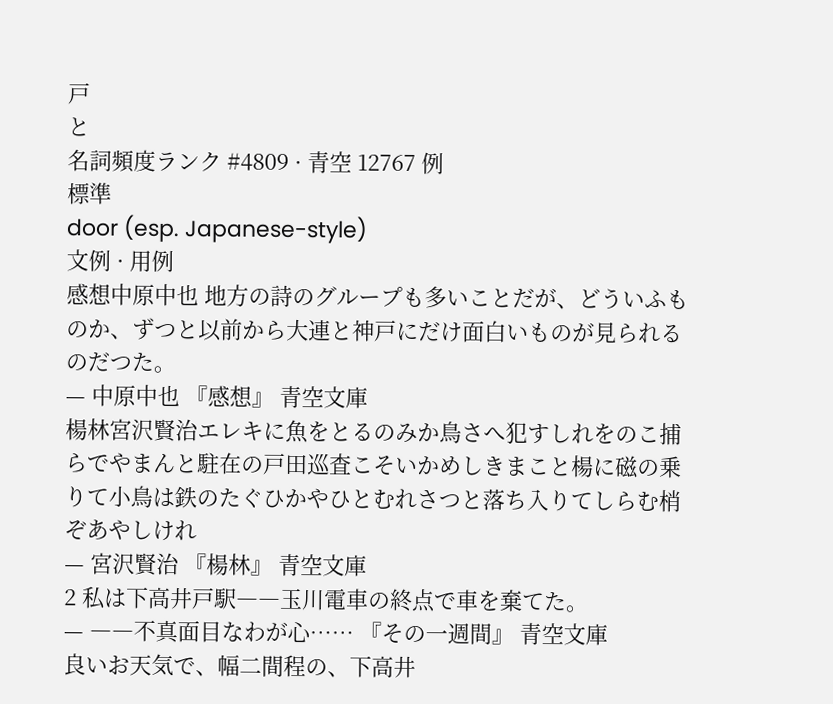戸
と
名詞頻度ランク #4809 · 青空 12767 例
標準
door (esp. Japanese-style)
文例 · 用例
感想中原中也 地方の詩のグループも多いことだが、どういふものか、ずつと以前から大連と神戸にだけ面白いものが見られるのだつた。
— 中原中也 『感想』 青空文庫
楊林宮沢賢治エレキに魚をとるのみか鳥さへ犯すしれをのこ捕らでやまんと駐在の戸田巡査こそいかめしきまこと楊に磁の乗りて小鳥は鉄のたぐひかやひとむれさつと落ち入りてしらむ梢ぞあやしけれ
— 宮沢賢治 『楊林』 青空文庫
2 私は下高井戸駅――玉川電車の終点で車を棄てた。
— ――不真面目なわが心…… 『その一週間』 青空文庫
良いお天気で、幅二間程の、下高井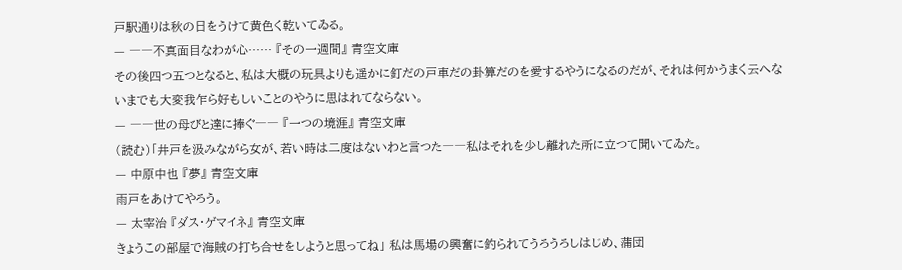戸駅通りは秋の日をうけて黄色く乾いてゐる。
— ――不真面目なわが心…… 『その一週間』 青空文庫
その後四つ五つとなると、私は大概の玩具よりも遥かに釘だの戸車だの卦算だのを愛するやうになるのだが、それは何かうまく云へないまでも大変我乍ら好もしいことのやうに思はれてならない。
— ――世の母びと達に捧ぐ―― 『一つの境涯』 青空文庫
(読む)「井戸を汲みながら女が、若い時は二度はないわと言つた――私はそれを少し離れた所に立つて聞いてゐた。
— 中原中也 『夢』 青空文庫
雨戸をあけてやろう。
— 太宰治 『ダス・ゲマイネ』 青空文庫
きょうこの部屋で海賊の打ち合せをしようと思ってね」 私は馬場の興奮に釣られてうろうろしはじめ、蒲団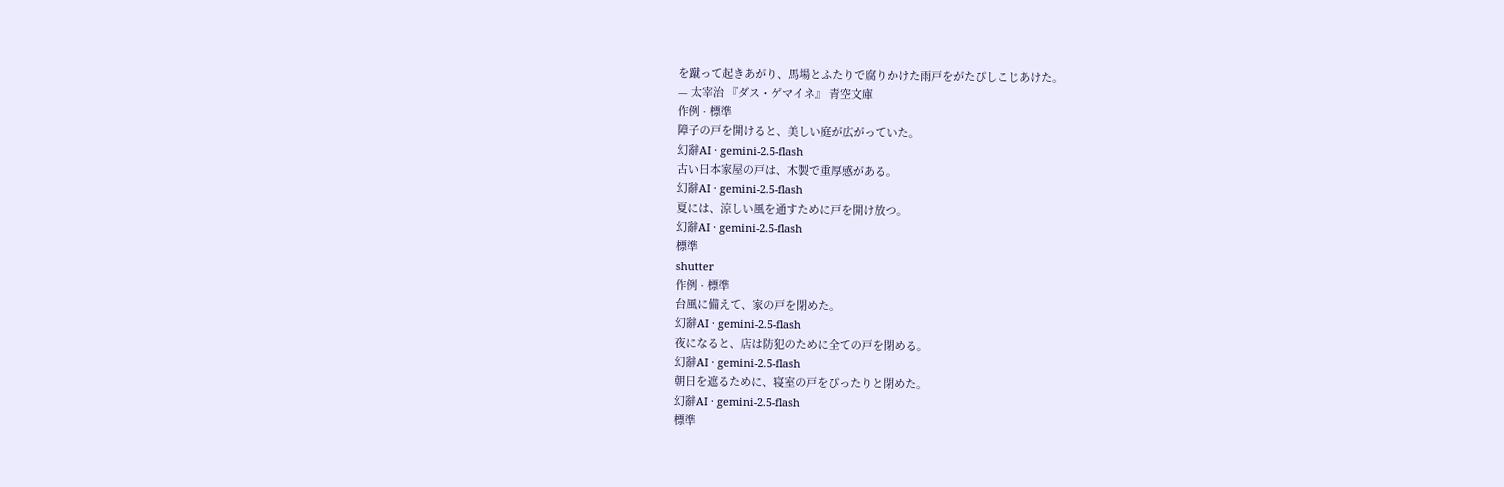を蹴って起きあがり、馬場とふたりで腐りかけた雨戸をがたぴしこじあけた。
— 太宰治 『ダス・ゲマイネ』 青空文庫
作例 · 標準
障子の戸を開けると、美しい庭が広がっていた。
幻辭AI · gemini-2.5-flash
古い日本家屋の戸は、木製で重厚感がある。
幻辭AI · gemini-2.5-flash
夏には、涼しい風を通すために戸を開け放つ。
幻辭AI · gemini-2.5-flash
標準
shutter
作例 · 標準
台風に備えて、家の戸を閉めた。
幻辭AI · gemini-2.5-flash
夜になると、店は防犯のために全ての戸を閉める。
幻辭AI · gemini-2.5-flash
朝日を遮るために、寝室の戸をぴったりと閉めた。
幻辭AI · gemini-2.5-flash
標準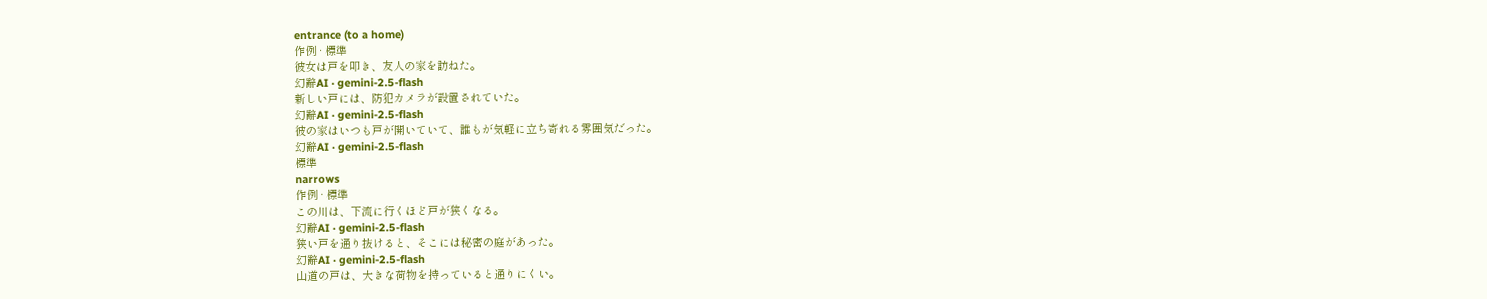entrance (to a home)
作例 · 標準
彼女は戸を叩き、友人の家を訪ねた。
幻辭AI · gemini-2.5-flash
新しい戸には、防犯カメラが設置されていた。
幻辭AI · gemini-2.5-flash
彼の家はいつも戸が開いていて、誰もが気軽に立ち寄れる雰囲気だった。
幻辭AI · gemini-2.5-flash
標準
narrows
作例 · 標準
この川は、下流に行くほど戸が狭くなる。
幻辭AI · gemini-2.5-flash
狭い戸を通り抜けると、そこには秘密の庭があった。
幻辭AI · gemini-2.5-flash
山道の戸は、大きな荷物を持っていると通りにくい。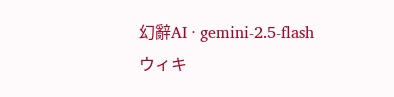幻辭AI · gemini-2.5-flash
ウィキ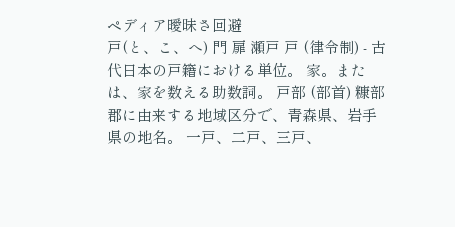ペディア曖昧さ回避
戸(と、こ、へ) 門 扉 瀬戸 戸 (律令制) - 古代日本の戸籍における単位。 家。または、家を数える助数詞。 戸部 (部首) 糠部郡に由来する地域区分で、青森県、岩手県の地名。 一戸、二戸、三戸、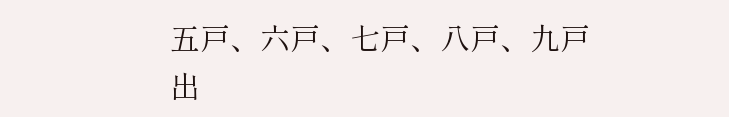五戸、六戸、七戸、八戸、九戸
出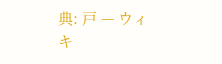典: 戸 — ウィキ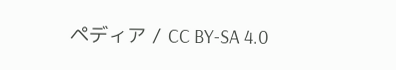ペディア / CC BY-SA 4.0